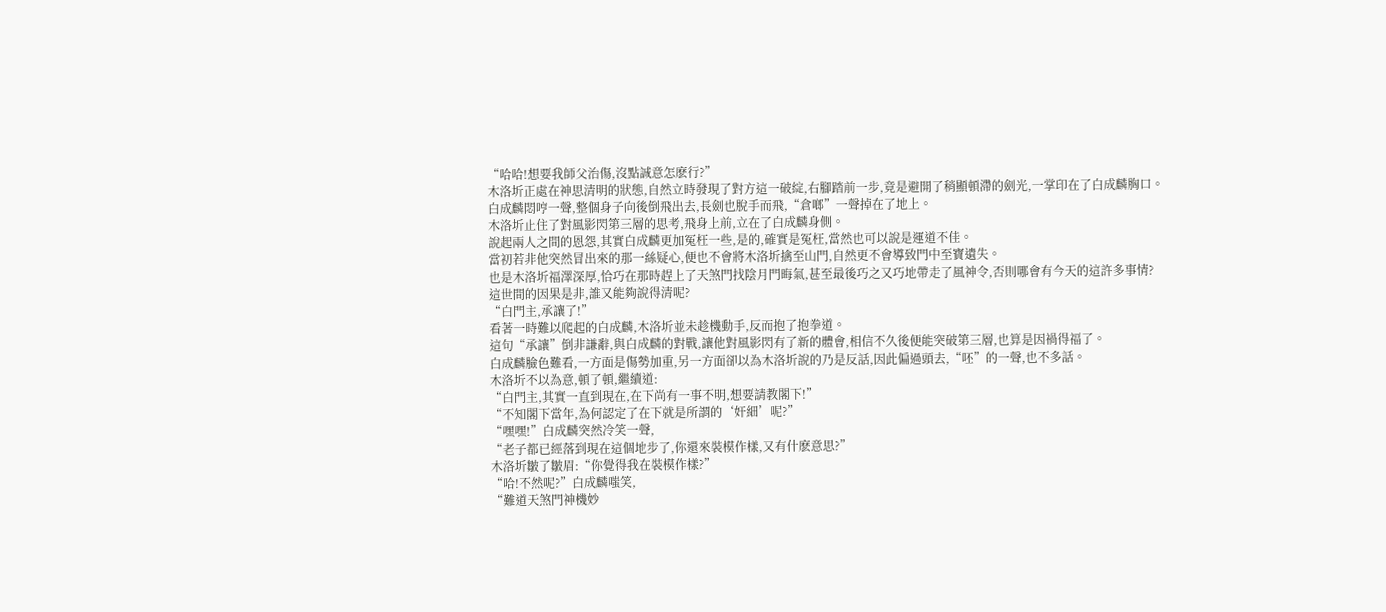“哈哈!想要我師父治傷,沒點誠意怎麽行?”
木洛圻正處在神思清明的狀態,自然立時發現了對方這一破綻,右腳踏前一步,竟是避開了稍顯頓滯的劍光,一掌印在了白成麟胸口。
白成麟悶哼一聲,整個身子向後倒飛出去,長劍也脫手而飛,“倉啷”一聲掉在了地上。
木洛圻止住了對風影閃第三層的思考,飛身上前,立在了白成麟身側。
說起兩人之間的恩怨,其實白成麟更加冤枉一些,是的,確實是冤枉,當然也可以說是運道不佳。
當初若非他突然冒出來的那一絲疑心,便也不會將木洛圻擒至山門,自然更不會導致門中至寶遺失。
也是木洛圻福澤深厚,恰巧在那時趕上了天煞門找陰月門晦氣,甚至最後巧之又巧地帶走了風神令,否則哪會有今天的這許多事情?
這世間的因果是非,誰又能夠說得清呢?
“白門主,承讓了!”
看著一時難以爬起的白成麟,木洛圻並未趁機動手,反而抱了抱拳道。
這句“承讓”倒非謙辭,與白成麟的對戰,讓他對風影閃有了新的體會,相信不久後便能突破第三層,也算是因禍得福了。
白成麟臉色難看,一方面是傷勢加重,另一方面卻以為木洛圻說的乃是反話,因此偏過頭去,“呸”的一聲,也不多話。
木洛圻不以為意,頓了頓,繼續道:
“白門主,其實一直到現在,在下尚有一事不明,想要請教閣下!”
“不知閣下當年,為何認定了在下就是所謂的‘奸細’呢?”
“嘿嘿!”白成麟突然冷笑一聲,
“老子都已經落到現在這個地步了,你還來裝模作樣,又有什麽意思?”
木洛圻皺了皺眉:“你覺得我在裝模作樣?”
“哈!不然呢?”白成麟嗤笑,
“難道天煞門神機妙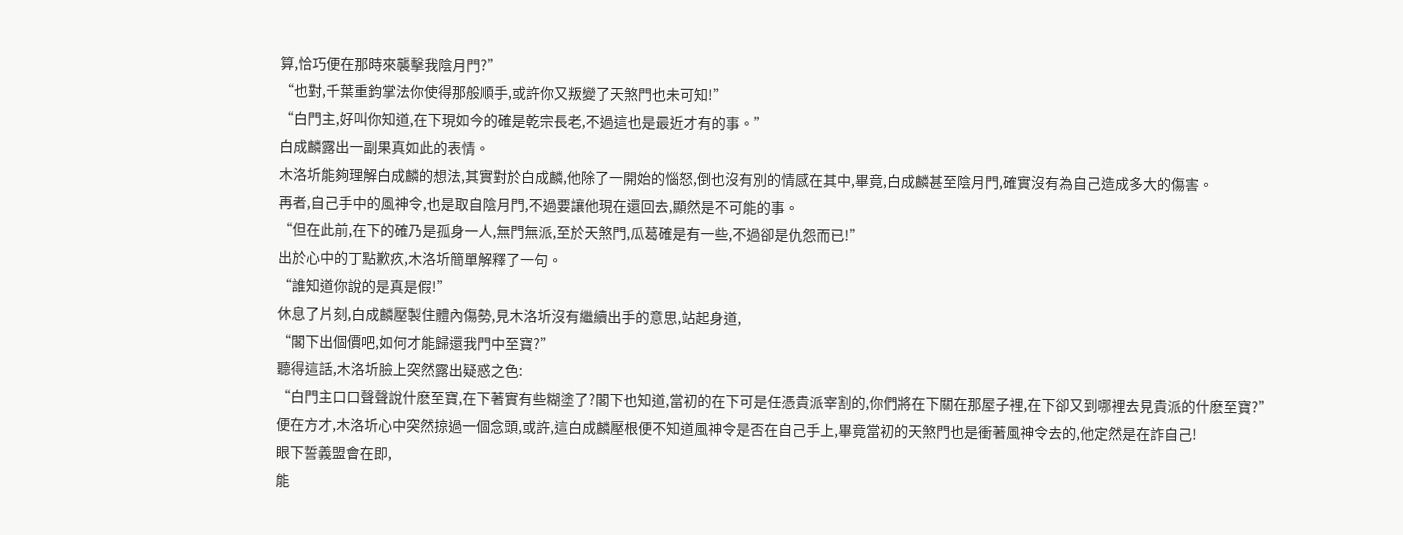算,恰巧便在那時來襲擊我陰月門?”
“也對,千葉重鈞掌法你使得那般順手,或許你又叛變了天煞門也未可知!”
“白門主,好叫你知道,在下現如今的確是乾宗長老,不過這也是最近才有的事。”
白成麟露出一副果真如此的表情。
木洛圻能夠理解白成麟的想法,其實對於白成麟,他除了一開始的惱怒,倒也沒有別的情感在其中,畢竟,白成麟甚至陰月門,確實沒有為自己造成多大的傷害。
再者,自己手中的風神令,也是取自陰月門,不過要讓他現在還回去,顯然是不可能的事。
“但在此前,在下的確乃是孤身一人,無門無派,至於天煞門,瓜葛確是有一些,不過卻是仇怨而已!”
出於心中的丁點歉疚,木洛圻簡單解釋了一句。
“誰知道你說的是真是假!”
休息了片刻,白成麟壓製住體內傷勢,見木洛圻沒有繼續出手的意思,站起身道,
“閣下出個價吧,如何才能歸還我門中至寶?”
聽得這話,木洛圻臉上突然露出疑惑之色:
“白門主口口聲聲說什麽至寶,在下著實有些糊塗了?閣下也知道,當初的在下可是任憑貴派宰割的,你們將在下關在那屋子裡,在下卻又到哪裡去見貴派的什麽至寶?”
便在方才,木洛圻心中突然掠過一個念頭,或許,這白成麟壓根便不知道風神令是否在自己手上,畢竟當初的天煞門也是衝著風神令去的,他定然是在詐自己!
眼下誓義盟會在即,
能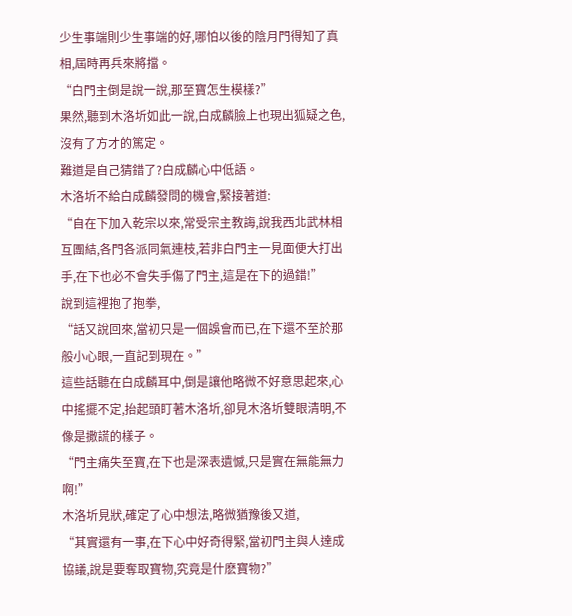少生事端則少生事端的好,哪怕以後的陰月門得知了真相,屆時再兵來將擋。
“白門主倒是說一說,那至寶怎生模樣?”
果然,聽到木洛圻如此一說,白成麟臉上也現出狐疑之色,沒有了方才的篤定。
難道是自己猜錯了?白成麟心中低語。
木洛圻不給白成麟發問的機會,緊接著道:
“自在下加入乾宗以來,常受宗主教誨,說我西北武林相互團結,各門各派同氣連枝,若非白門主一見面便大打出手,在下也必不會失手傷了門主,這是在下的過錯!”
說到這裡抱了抱拳,
“話又說回來,當初只是一個誤會而已,在下還不至於那般小心眼,一直記到現在。”
這些話聽在白成麟耳中,倒是讓他略微不好意思起來,心中搖擺不定,抬起頭盯著木洛圻,卻見木洛圻雙眼清明,不像是撒謊的樣子。
“門主痛失至寶,在下也是深表遺憾,只是實在無能無力啊!”
木洛圻見狀,確定了心中想法,略微猶豫後又道,
“其實還有一事,在下心中好奇得緊,當初門主與人達成協議,說是要奪取寶物,究竟是什麽寶物?”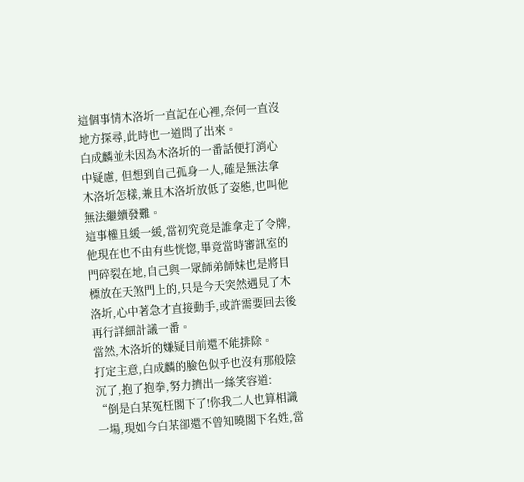這個事情木洛圻一直記在心裡,奈何一直沒地方探尋,此時也一道問了出來。
白成麟並未因為木洛圻的一番話便打消心中疑慮, 但想到自己孤身一人,確是無法拿木洛圻怎樣,兼且木洛圻放低了姿態,也叫他無法繼續發難。
這事權且緩一緩,當初究竟是誰拿走了令牌,他現在也不由有些恍惚,畢竟當時審訊室的門碎裂在地,自己與一眾師弟師妹也是將目標放在天煞門上的,只是今天突然遇見了木洛圻,心中著急才直接動手,或許需要回去後再行詳細計議一番。
當然,木洛圻的嫌疑目前還不能排除。
打定主意,白成麟的臉色似乎也沒有那般陰沉了,抱了抱拳,努力擠出一絲笑容道:
“倒是白某冤枉閣下了!你我二人也算相識一場,現如今白某卻還不曾知曉閣下名姓,當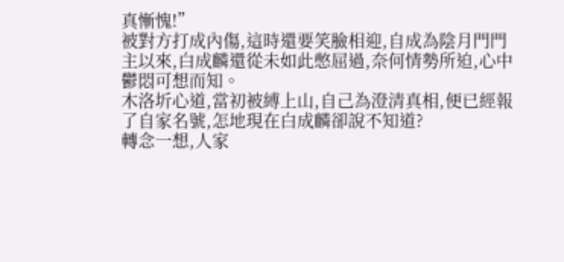真慚愧!”
被對方打成內傷,這時還要笑臉相迎,自成為陰月門門主以來,白成麟還從未如此憋屈過,奈何情勢所迫,心中鬱悶可想而知。
木洛圻心道,當初被縛上山,自己為澄清真相,便已經報了自家名號,怎地現在白成麟卻說不知道?
轉念一想,人家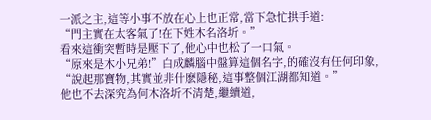一派之主,這等小事不放在心上也正常,當下急忙拱手道:
“門主實在太客氣了!在下姓木名洛圻。”
看來這衝突暫時是壓下了,他心中也松了一口氣。
“原來是木小兄弟!”白成麟腦中盤算這個名字,的確沒有任何印象,
“說起那寶物,其實並非什麽隱秘,這事整個江湖都知道。”
他也不去深究為何木洛圻不清楚,繼續道,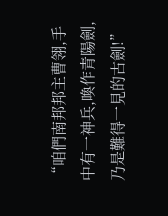“咱們南邦邦主曹翎,手中有一神兵,喚作青陽劍,乃是難得一見的古劍!”